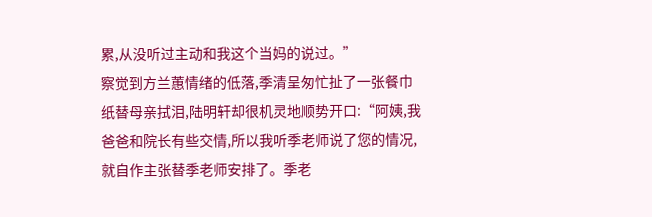累,从没听过主动和我这个当妈的说过。”
察觉到方兰蕙情绪的低落,季清呈匆忙扯了一张餐巾纸替母亲拭泪,陆明轩却很机灵地顺势开口:“阿姨,我爸爸和院长有些交情,所以我听季老师说了您的情况,就自作主张替季老师安排了。季老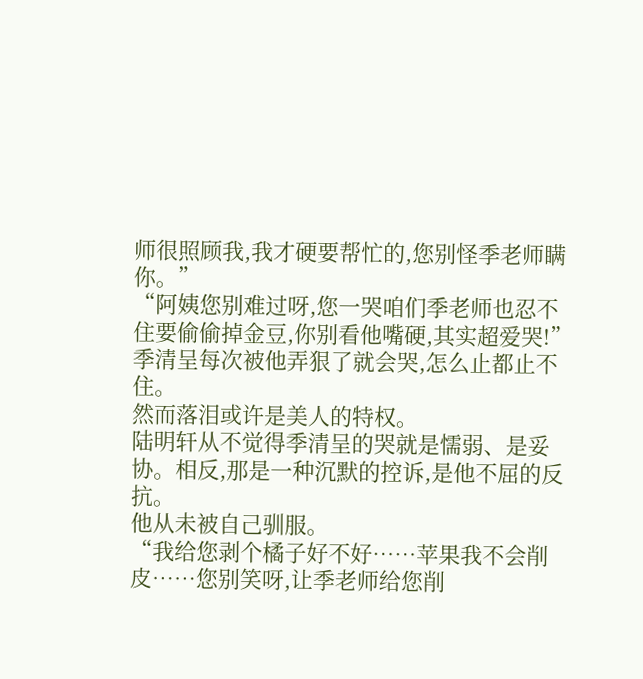师很照顾我,我才硬要帮忙的,您别怪季老师瞒你。”
“阿姨您别难过呀,您一哭咱们季老师也忍不住要偷偷掉金豆,你别看他嘴硬,其实超爱哭!”
季清呈每次被他弄狠了就会哭,怎么止都止不住。
然而落泪或许是美人的特权。
陆明轩从不觉得季清呈的哭就是懦弱、是妥协。相反,那是一种沉默的控诉,是他不屈的反抗。
他从未被自己驯服。
“我给您剥个橘子好不好……苹果我不会削皮……您别笑呀,让季老师给您削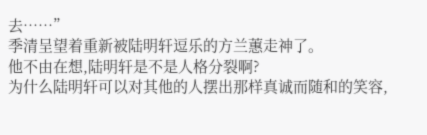去……”
季清呈望着重新被陆明轩逗乐的方兰蕙走神了。
他不由在想,陆明轩是不是人格分裂啊?
为什么陆明轩可以对其他的人摆出那样真诚而随和的笑容,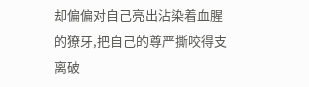却偏偏对自己亮出沾染着血腥的獠牙,把自己的尊严撕咬得支离破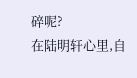碎呢?
在陆明轩心里,自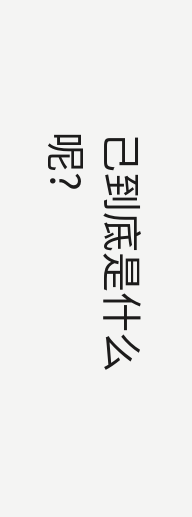己到底是什么呢?